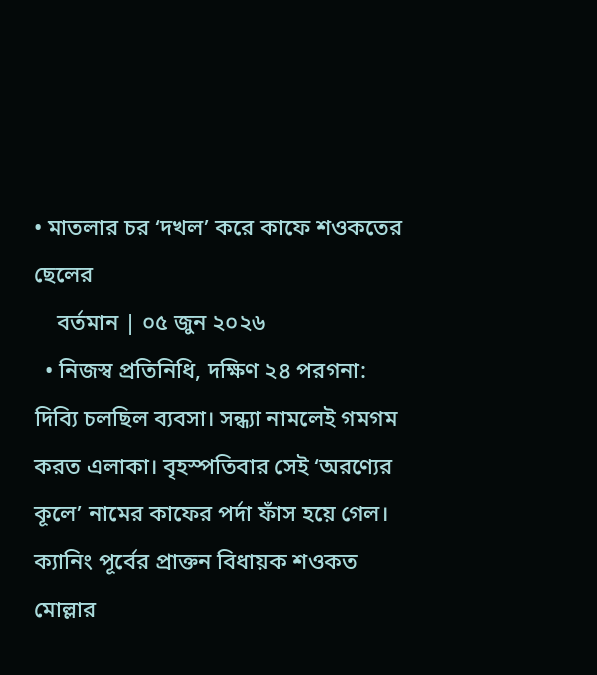• মাতলার চর ‘দখল’ করে কাফে শওকতের ছেলের
    বর্তমান | ০৫ জুন ২০২৬
  • নিজস্ব প্রতিনিধি, দক্ষিণ ২৪ পরগনা: দিব্যি চলছিল ব্যবসা। সন্ধ্যা নামলেই গমগম করত এলাকা। বৃহস্পতিবার সেই ‘অরণ্যের কূলে’ নামের কাফের পর্দা ফাঁস হয়ে গেল। ক্যানিং পূর্বের প্রাক্তন বিধায়ক শওকত মোল্লার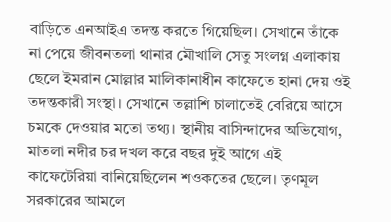বাড়িতে এনআইএ তদন্ত করতে গিয়েছিল। সেখানে তাঁকে না পেয়ে জীবনতলা থানার মৌখালি সেতু সংলগ্ন এলাকায় ছেলে ইমরান মোল্লার মালিকানাধীন কাফেতে হানা দেয় ওই তদন্তকারী সংস্থা। সেখানে তল্লাশি চালাতেই বেরিয়ে আসে চমকে দেওয়ার মতো তথ্য। স্থানীয় বাসিন্দাদের অভিযোগ, মাতলা নদীর চর দখল করে বছর দুই আগে এই কাফেটেরিয়া বানিয়েছিলেন শওকতের ছেলে। তৃণমূল সরকারের আমলে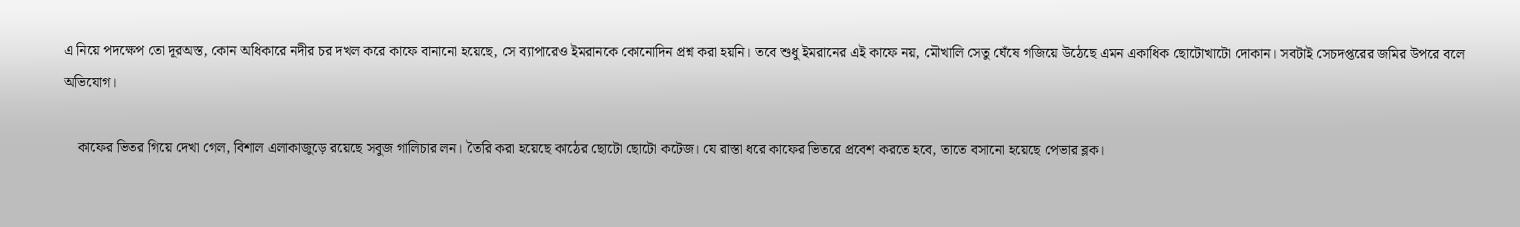এ নিয়ে পদক্ষেপ তো দূরঅস্ত, কোন অধিকারে নদীর চর দখল করে কাফে বানানো হয়েছে, সে ব্যাপারেও ইমরানকে কোনোদিন প্রশ্ন করা হয়নি। তবে শুধু ইমরানের এই কাফে নয়, মৌখালি সেতু ঘেঁষে গজিয়ে উঠেছে এমন একাধিক ছোটোখাটো দোকান। সবটাই সেচদপ্তরের জমির উপরে বলে অভিযোগ।

    কাফের ভিতর গিয়ে দেখা গেল, বিশাল এলাকাজুড়ে রয়েছে সবুজ গালিচার লন। তৈরি করা হয়েছে কাঠের ছোটো ছোটো কটেজ। যে রাস্তা ধরে কাফের ভিতরে প্রবেশ করতে হবে, তাতে বসানো হয়েছে পেভার ব্লক।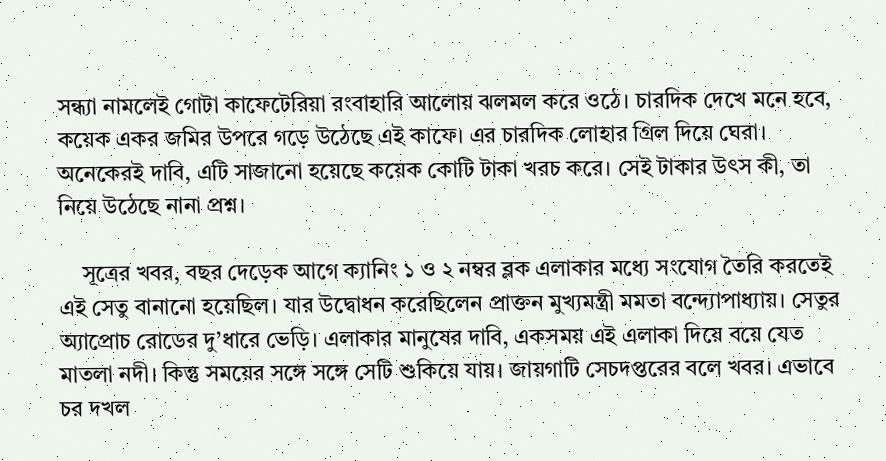সন্ধ্যা নামলেই গোটা কাফেটেরিয়া রংবাহারি আলোয় ঝলমল করে ওঠে। চারদিক দেখে মনে হবে, কয়েক একর জমির উপরে গড়ে উঠেছে এই কাফে। এর চারদিক লোহার গ্রিল দিয়ে ঘেরা। অনেকেরই দাবি, এটি সাজানো হয়েছে কয়েক কোটি টাকা খরচ করে। সেই টাকার উৎস কী, তা নিয়ে উঠেছে নানা প্রশ্ন।

    সূত্রের খবর, বছর দেড়েক আগে ক্যানিং ১ ও ২ নম্বর ব্লক এলাকার মধ্যে সংযোগ তৈরি করতেই এই সেতু বানানো হয়েছিল। যার উদ্বোধন করেছিলেন প্রাক্তন মুখ্যমন্ত্রী মমতা বন্দ্যোপাধ্যায়। সেতুর অ্যাপ্রোচ রোডের দু’ধারে ভেড়ি। এলাকার মানুষের দাবি, একসময় এই এলাকা দিয়ে বয়ে যেত মাতলা নদী। কিন্তু সময়ের সঙ্গে সঙ্গে সেটি শুকিয়ে যায়। জায়গাটি সেচদপ্তরের বলে খবর। এভাবে চর দখল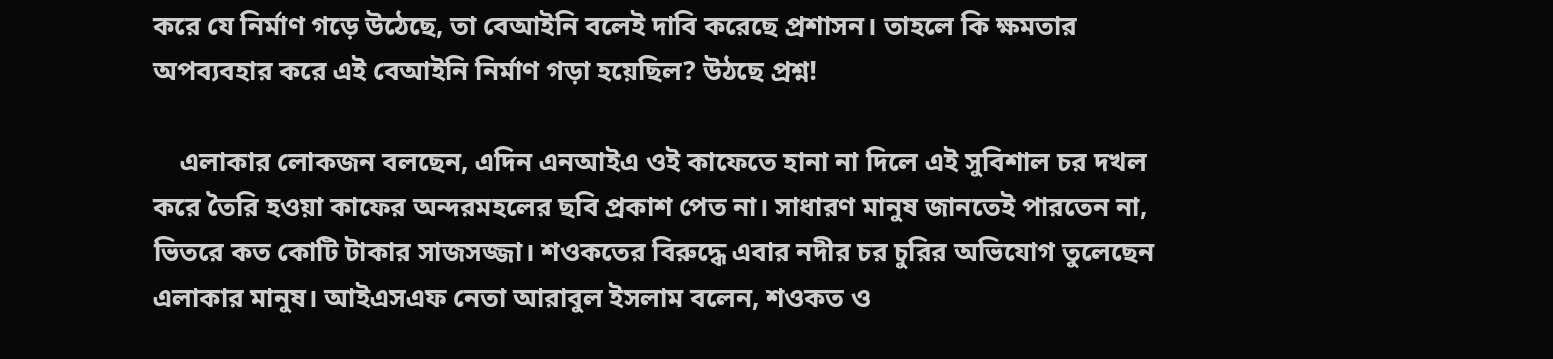করে যে নির্মাণ গড়ে উঠেছে, তা বেআইনি বলেই দাবি করেছে প্রশাসন। তাহলে কি ক্ষমতার অপব্যবহার করে এই বেআইনি নির্মাণ গড়া হয়েছিল? উঠছে প্রশ্ন!

    এলাকার লোকজন বলছেন, এদিন এনআইএ ওই কাফেতে হানা না দিলে এই সুবিশাল চর দখল করে তৈরি হওয়া কাফের অন্দরমহলের ছবি প্রকাশ পেত না। সাধারণ মানুষ জানতেই পারতেন না, ভিতরে কত কোটি টাকার সাজসজ্জা। শওকতের বিরুদ্ধে এবার নদীর চর চুরির অভিযোগ তুলেছেন এলাকার মানুষ। আইএসএফ নেতা আরাবুল ইসলাম বলেন, শওকত ও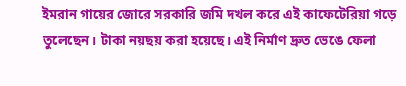ইমরান গায়ের জোরে সরকারি জমি দখল করে এই কাফেটেরিয়া গড়ে তুলেছেন। টাকা নয়ছয় করা হয়েছে। এই নির্মাণ দ্রুত ভেঙে ফেলা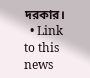দরকার।
  • Link to this news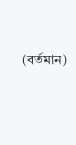(বর্তমান)